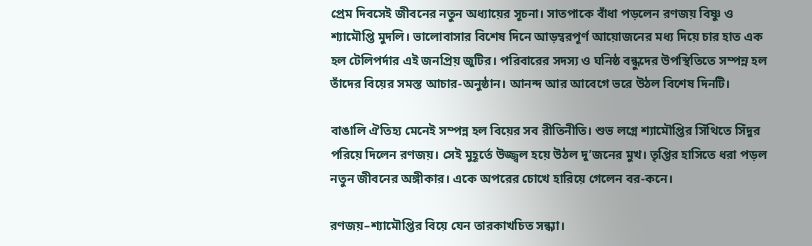প্রেম দিবসেই জীবনের নতুন অধ্যায়ের সূচনা। সাতপাকে বাঁধা পড়লেন রণজয় বিষ্ণু ও শ্যামৌপ্তি মুদলি। ভালোবাসার বিশেষ দিনে আড়ম্বরপূর্ণ আয়োজনের মধ্য দিয়ে চার হাত এক হল টেলিপর্দার এই জনপ্রিয় জুটির। পরিবারের সদস্য ও ঘনিষ্ঠ বন্ধুদের উপস্থিতিতে সম্পন্ন হল তাঁদের বিয়ের সমস্ত আচার-অনুষ্ঠান। আনন্দ আর আবেগে ভরে উঠল বিশেষ দিনটি।

বাঙালি ঐতিহ্য মেনেই সম্পন্ন হল বিয়ের সব রীতিনীতি। শুভ লগ্নে শ্যামৌপ্তির সিঁথিতে সিঁদুর পরিয়ে দিলেন রণজয়। সেই মুহূর্তে উজ্জ্বল হয়ে উঠল দু’জনের মুখ। তৃপ্তির হাসিতে ধরা পড়ল নতুন জীবনের অঙ্গীকার। একে অপরের চোখে হারিয়ে গেলেন বর-কনে।

রণজয়–শ্যামৌপ্তির বিয়ে যেন তারকাখচিত সন্ধ্যা।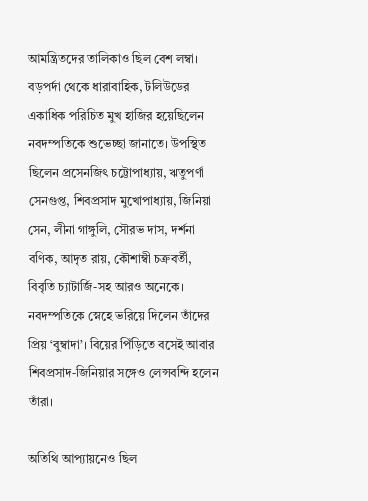আমন্ত্রিতদের তালিকাও ছিল বেশ লম্বা। বড়পর্দা থেকে ধারাবাহিক, টলিউডের একাধিক পরিচিত মুখ হাজির হয়েছিলেন নবদম্পতিকে শুভেচ্ছা জানাতে। উপস্থিত ছিলেন প্রসেনজিৎ চট্টোপাধ্যায়, ঋতুপর্ণা সেনগুপ্ত, শিবপ্রসাদ মুখোপাধ্যায়, জিনিয়া সেন, লীনা গাঙ্গুলি, সৌরভ দাস, দর্শনা বণিক, আদৃত রায়, কৌশাম্বী চক্রবর্তী, বিবৃতি চ্যাটার্জি-সহ আরও অনেকে। নবদম্পতিকে স্নেহে ভরিয়ে দিলেন তাঁদের প্রিয় ‘বুম্বাদা’। বিয়ের পিঁড়িতে বসেই আবার শিবপ্রসাদ-জিনিয়ার সঙ্গেও লেন্সবন্দি হলেন তাঁরা।

অতিথি আপ্যায়নেও ছিল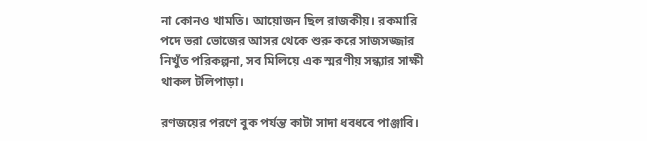না কোনও খামতি। আয়োজন ছিল রাজকীয়। রকমারি পদে ভরা ভোজের আসর থেকে শুরু করে সাজসজ্জার নিখুঁত পরিকল্পনা, সব মিলিয়ে এক স্মরণীয় সন্ধ্যার সাক্ষী থাকল টলিপাড়া।

রণজয়ের পরণে বুক পর্যন্ত কাটা সাদা ধবধবে পাঞ্জাবি।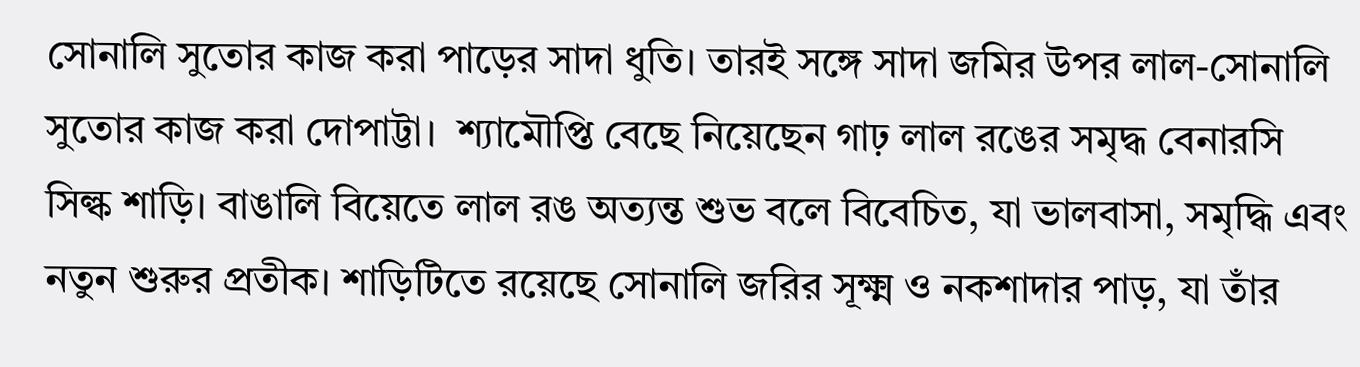সোনালি সুতোর কাজ করা পাড়ের সাদা ধুতি। তারই সঙ্গে সাদা জমির উপর লাল-সোনালি সুতোর কাজ করা দোপাট্টা।  শ্যামৌপ্তি বেছে নিয়েছেন গাঢ় লাল রঙের সমৃদ্ধ বেনারসি সিল্ক শাড়ি। বাঙালি বিয়েতে লাল রঙ অত্যন্ত শুভ বলে বিবেচিত, যা ভালবাসা, সমৃদ্ধি এবং নতুন শুরুর প্রতীক। শাড়িটিতে রয়েছে সোনালি জরির সূক্ষ্ম ও নকশাদার পাড়, যা তাঁর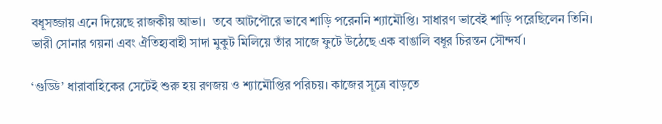বধূসজ্জায় এনে দিয়েছে রাজকীয় আভা।  তবে আটপৌরে ভাবে শাড়ি পরেননি শ্যামৌপ্তি। সাধারণ ভাবেই শাড়ি পরেছিলেন তিনি। ভারী সোনার গয়না এবং ঐতিহ্যবাহী সাদা মুকুট মিলিয়ে তাঁর সাজে ফুটে উঠেছে এক বাঙালি বধূর চিরন্তন সৌন্দর্য।

‘গুড্ডি’ ধারাবাহিকের সেটেই শুরু হয় রণজয় ও শ্যামৌপ্তির পরিচয়। কাজের সূত্রে বাড়তে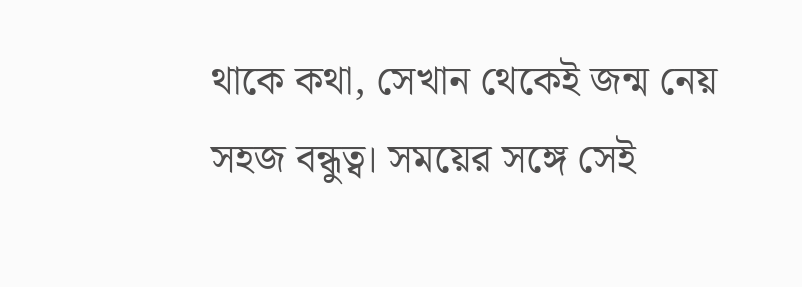থাকে কথা, সেখান থেকেই জন্ম নেয় সহজ বন্ধুত্ব। সময়ের সঙ্গে সেই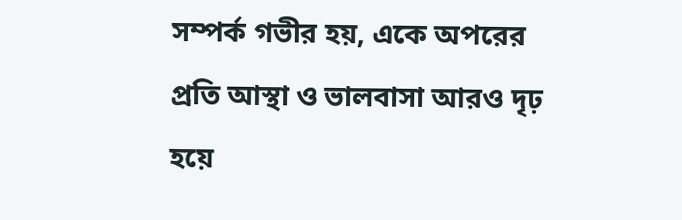সম্পর্ক গভীর হয়, একে অপরের প্রতি আস্থা ও ভালবাসা আরও দৃঢ় হয়ে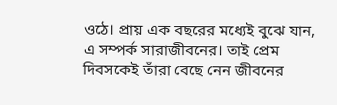ওঠে। প্রায় এক বছরের মধ্যেই বুঝে যান, এ সম্পর্ক সারাজীবনের। তাই প্রেম দিবসকেই তাঁরা বেছে নেন জীবনের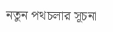নতুন পথচলার সূচনা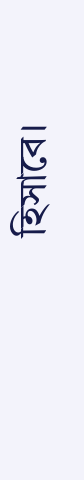হিসাবে।